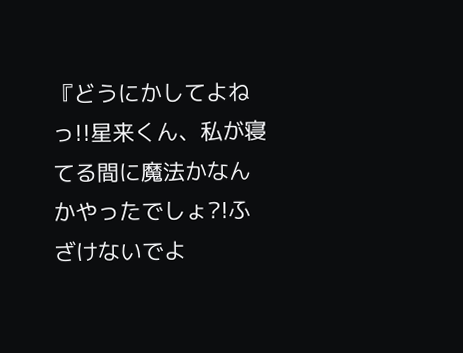『どうにかしてよねっ!!星来くん、私が寝てる間に魔法かなんかやったでしょ?!ふざけないでよ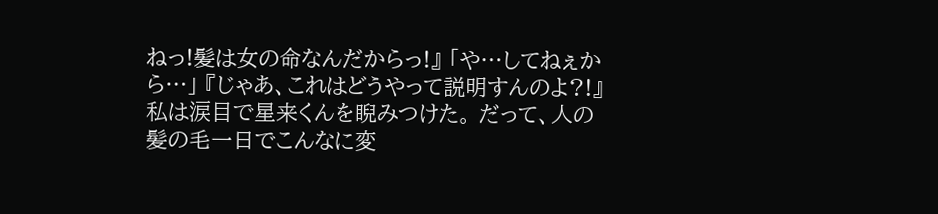ねっ!髪は女の命なんだからっ!』 「や…してねぇから…」 『じゃあ、これはどうやって説明すんのよ?!』 私は涙目で星来くんを睨みつけた。 だって、人の髪の毛一日でこんなに変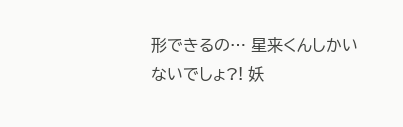形できるの… 星来くんしかいないでしょ?! 妖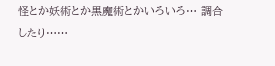怪とか妖術とか黒魔術とかいろいろ… 調合したり……